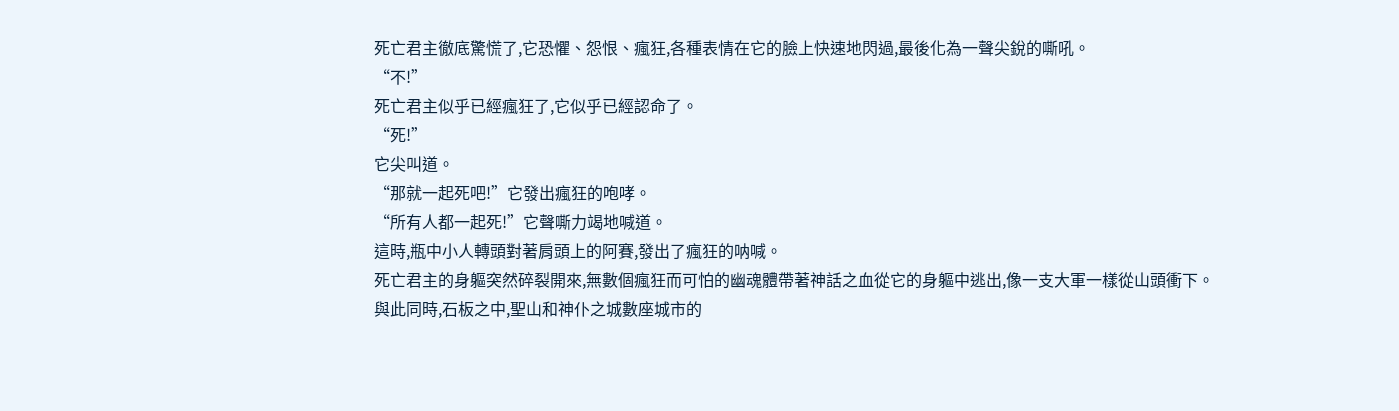死亡君主徹底驚慌了,它恐懼、怨恨、瘋狂,各種表情在它的臉上快速地閃過,最後化為一聲尖銳的嘶吼。
“不!”
死亡君主似乎已經瘋狂了,它似乎已經認命了。
“死!”
它尖叫道。
“那就一起死吧!”它發出瘋狂的咆哮。
“所有人都一起死!”它聲嘶力竭地喊道。
這時,瓶中小人轉頭對著肩頭上的阿賽,發出了瘋狂的呐喊。
死亡君主的身軀突然碎裂開來,無數個瘋狂而可怕的幽魂體帶著神話之血從它的身軀中逃出,像一支大軍一樣從山頭衝下。
與此同時,石板之中,聖山和神仆之城數座城市的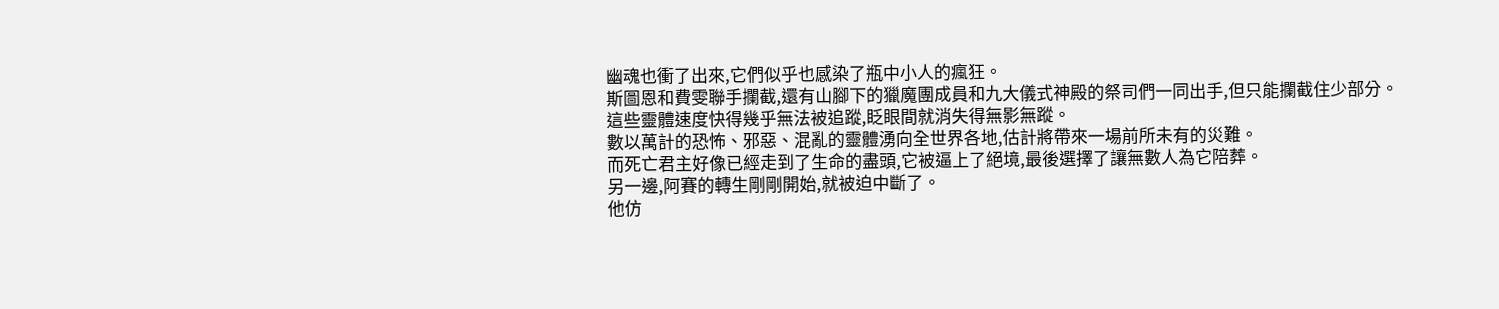幽魂也衝了出來,它們似乎也感染了瓶中小人的瘋狂。
斯圖恩和費雯聯手攔截,還有山腳下的獵魔團成員和九大儀式神殿的祭司們一同出手,但只能攔截住少部分。
這些靈體速度快得幾乎無法被追蹤,眨眼間就消失得無影無蹤。
數以萬計的恐怖、邪惡、混亂的靈體湧向全世界各地,估計將帶來一場前所未有的災難。
而死亡君主好像已經走到了生命的盡頭,它被逼上了絕境,最後選擇了讓無數人為它陪葬。
另一邊,阿賽的轉生剛剛開始,就被迫中斷了。
他仿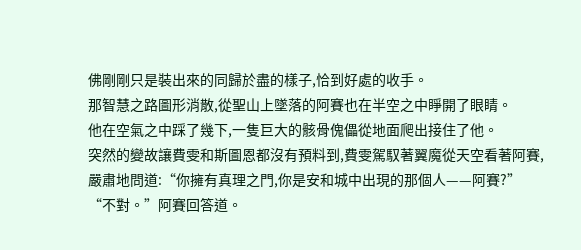佛剛剛只是裝出來的同歸於盡的樣子,恰到好處的收手。
那智慧之路圖形消散,從聖山上墜落的阿賽也在半空之中睜開了眼睛。
他在空氣之中踩了幾下,一隻巨大的骸骨傀儡從地面爬出接住了他。
突然的變故讓費雯和斯圖恩都沒有預料到,費雯駕馭著翼魔從天空看著阿賽,嚴肅地問道:“你擁有真理之門,你是安和城中出現的那個人——阿賽?”
“不對。”阿賽回答道。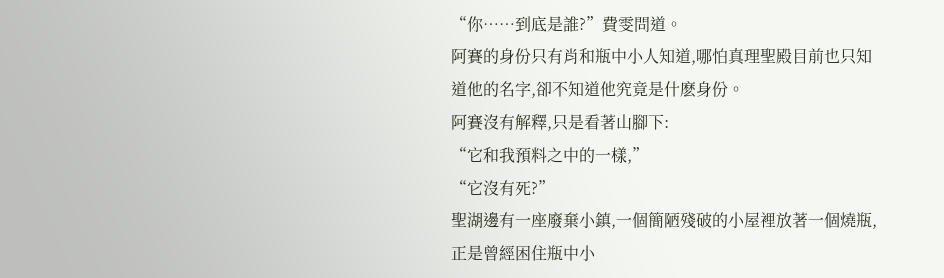“你……到底是誰?”費雯問道。
阿賽的身份只有肖和瓶中小人知道,哪怕真理聖殿目前也只知道他的名字,卻不知道他究竟是什麽身份。
阿賽沒有解釋,只是看著山腳下:
“它和我預料之中的一樣,”
“它沒有死?”
聖湖邊有一座廢棄小鎮,一個簡陋殘破的小屋裡放著一個燒瓶,正是曾經困住瓶中小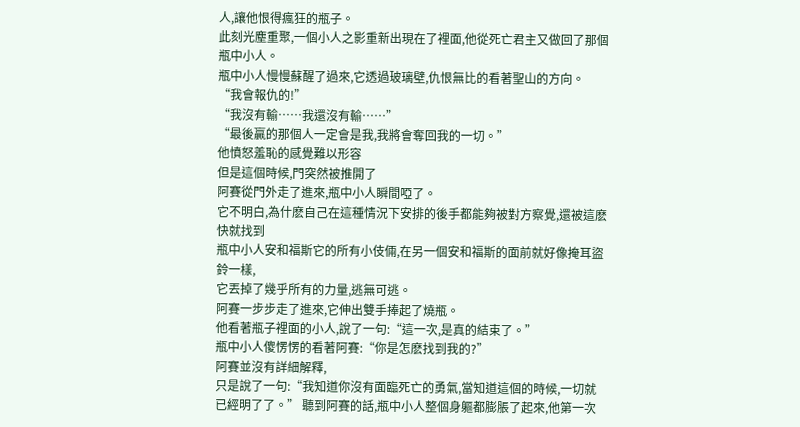人,讓他恨得瘋狂的瓶子。
此刻光塵重聚,一個小人之影重新出現在了裡面,他從死亡君主又做回了那個瓶中小人。
瓶中小人慢慢蘇醒了過來,它透過玻璃壁,仇恨無比的看著聖山的方向。
“我會報仇的!”
“我沒有輸……我還沒有輸……”
“最後贏的那個人一定會是我,我將會奪回我的一切。”
他憤怒羞恥的感覺難以形容
但是這個時候,門突然被推開了
阿賽從門外走了進來,瓶中小人瞬間啞了。
它不明白,為什麽自己在這種情況下安排的後手都能夠被對方察覺,還被這麽快就找到
瓶中小人安和福斯它的所有小伎倆,在另一個安和福斯的面前就好像掩耳盜鈴一樣,
它丟掉了幾乎所有的力量,逃無可逃。
阿賽一步步走了進來,它伸出雙手捧起了燒瓶。
他看著瓶子裡面的小人,說了一句:“這一次,是真的結束了。”
瓶中小人傻愣愣的看著阿賽:“你是怎麽找到我的?”
阿賽並沒有詳細解釋,
只是說了一句:“我知道你沒有面臨死亡的勇氣,當知道這個的時候,一切就已經明了了。” 聽到阿賽的話,瓶中小人整個身軀都膨脹了起來,他第一次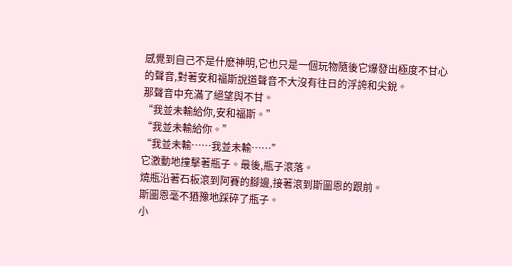感覺到自己不是什麽神明,它也只是一個玩物隨後它爆發出極度不甘心的聲音,對著安和福斯說道聲音不大沒有往日的浮誇和尖銳。
那聲音中充滿了絕望與不甘。
“我並未輸給你,安和福斯。”
“我並未輸給你。”
“我並未輸……我並未輸……”
它激動地撞擊著瓶子。最後,瓶子滾落。
燒瓶沿著石板滾到阿賽的腳邊,接著滾到斯圖恩的跟前。
斯圖恩毫不猶豫地踩碎了瓶子。
小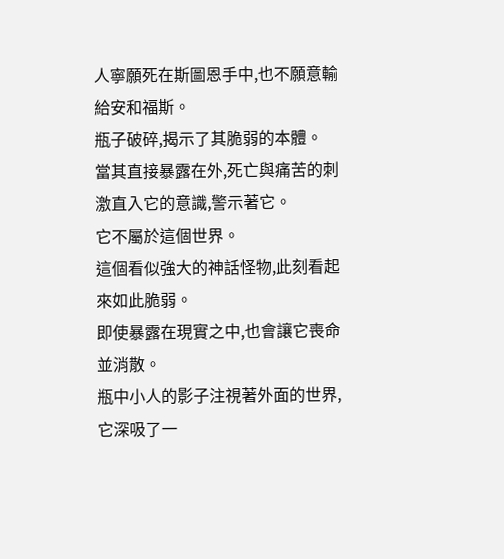人寧願死在斯圖恩手中,也不願意輸給安和福斯。
瓶子破碎,揭示了其脆弱的本體。
當其直接暴露在外,死亡與痛苦的刺激直入它的意識,警示著它。
它不屬於這個世界。
這個看似強大的神話怪物,此刻看起來如此脆弱。
即使暴露在現實之中,也會讓它喪命並消散。
瓶中小人的影子注視著外面的世界,它深吸了一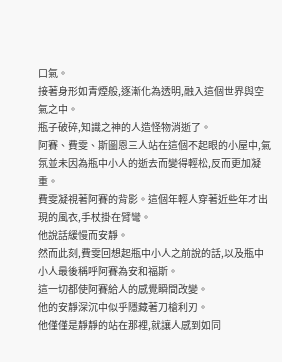口氣。
接著身形如青煙般,逐漸化為透明,融入這個世界與空氣之中。
瓶子破碎,知識之神的人造怪物消逝了。
阿賽、費雯、斯圖恩三人站在這個不起眼的小屋中,氣氛並未因為瓶中小人的逝去而變得輕松,反而更加凝重。
費雯凝視著阿賽的背影。這個年輕人穿著近些年才出現的風衣,手杖掛在臂彎。
他說話緩慢而安靜。
然而此刻,費雯回想起瓶中小人之前說的話,以及瓶中小人最後稱呼阿賽為安和福斯。
這一切都使阿賽給人的感覺瞬間改變。
他的安靜深沉中似乎隱藏著刀槍利刃。
他僅僅是靜靜的站在那裡,就讓人感到如同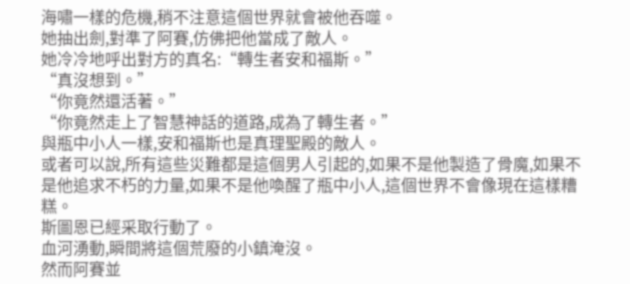海嘯一樣的危機,稍不注意這個世界就會被他吞噬。
她抽出劍,對準了阿賽,仿佛把他當成了敵人。
她冷冷地呼出對方的真名:“轉生者安和福斯。”
“真沒想到。”
“你竟然還活著。”
“你竟然走上了智慧神話的道路,成為了轉生者。”
與瓶中小人一樣,安和福斯也是真理聖殿的敵人。
或者可以說,所有這些災難都是這個男人引起的,如果不是他製造了骨魔,如果不是他追求不朽的力量,如果不是他喚醒了瓶中小人,這個世界不會像現在這樣糟糕。
斯圖恩已經采取行動了。
血河湧動,瞬間將這個荒廢的小鎮淹沒。
然而阿賽並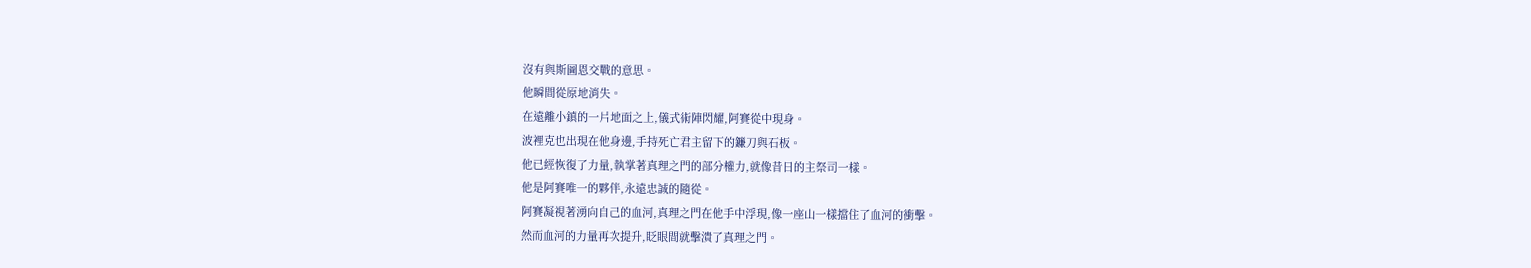沒有與斯圖恩交戰的意思。
他瞬間從原地消失。
在遠離小鎮的一片地面之上,儀式術陣閃耀,阿賽從中現身。
波裡克也出現在他身邊,手持死亡君主留下的鐮刀與石板。
他已經恢復了力量,執掌著真理之門的部分權力,就像昔日的主祭司一樣。
他是阿賽唯一的夥伴,永遠忠誠的隨從。
阿賽凝視著湧向自己的血河,真理之門在他手中浮現,像一座山一樣擋住了血河的衝擊。
然而血河的力量再次提升,眨眼間就擊潰了真理之門。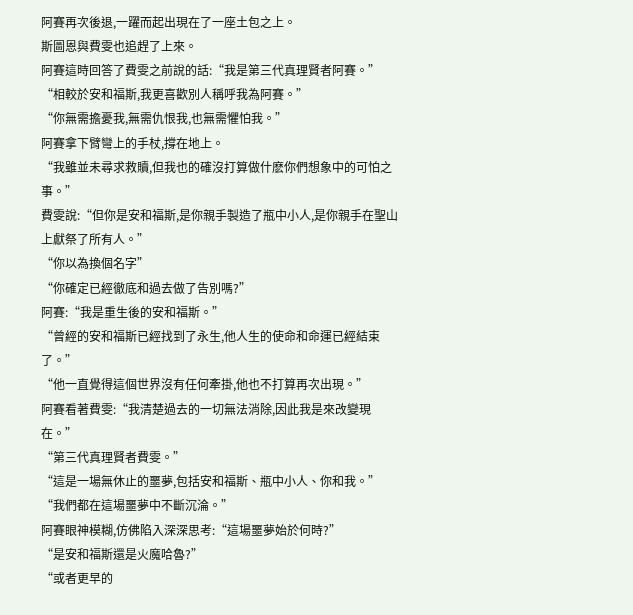阿賽再次後退,一躍而起出現在了一座土包之上。
斯圖恩與費雯也追趕了上來。
阿賽這時回答了費雯之前說的話:“我是第三代真理賢者阿賽。”
“相較於安和福斯,我更喜歡別人稱呼我為阿賽。”
“你無需擔憂我,無需仇恨我,也無需懼怕我。”
阿賽拿下臂彎上的手杖,撐在地上。
“我雖並未尋求救贖,但我也的確沒打算做什麽你們想象中的可怕之事。”
費雯說:“但你是安和福斯,是你親手製造了瓶中小人,是你親手在聖山上獻祭了所有人。”
“你以為換個名字”
“你確定已經徹底和過去做了告別嗎?”
阿賽:“我是重生後的安和福斯。”
“曾經的安和福斯已經找到了永生,他人生的使命和命運已經結束了。”
“他一直覺得這個世界沒有任何牽掛,他也不打算再次出現。”
阿賽看著費雯:“我清楚過去的一切無法消除,因此我是來改變現在。”
“第三代真理賢者費雯。”
“這是一場無休止的噩夢,包括安和福斯、瓶中小人、你和我。”
“我們都在這場噩夢中不斷沉淪。”
阿賽眼神模糊,仿佛陷入深深思考:“這場噩夢始於何時?”
“是安和福斯還是火魔哈魯?”
“或者更早的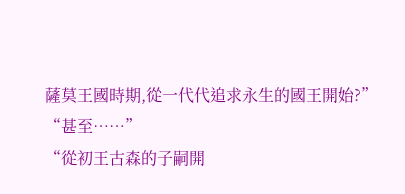薩莫王國時期,從一代代追求永生的國王開始?”
“甚至……”
“從初王古森的子嗣開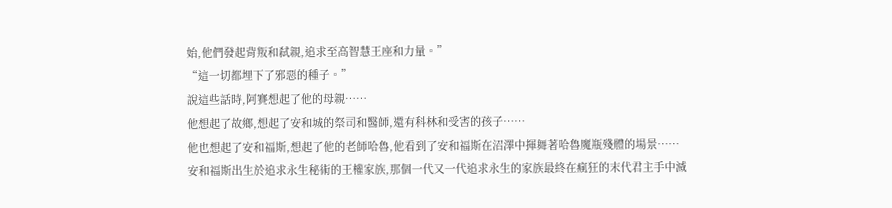始,他們發起背叛和弑親,追求至高智慧王座和力量。”
“這一切都埋下了邪惡的種子。”
說這些話時,阿賽想起了他的母親……
他想起了故鄉,想起了安和城的祭司和醫師,還有科林和受害的孩子……
他也想起了安和福斯,想起了他的老師哈魯,他看到了安和福斯在沼澤中揮舞著哈魯魔瓶殘體的場景……
安和福斯出生於追求永生秘術的王權家族,那個一代又一代追求永生的家族最終在瘋狂的末代君主手中滅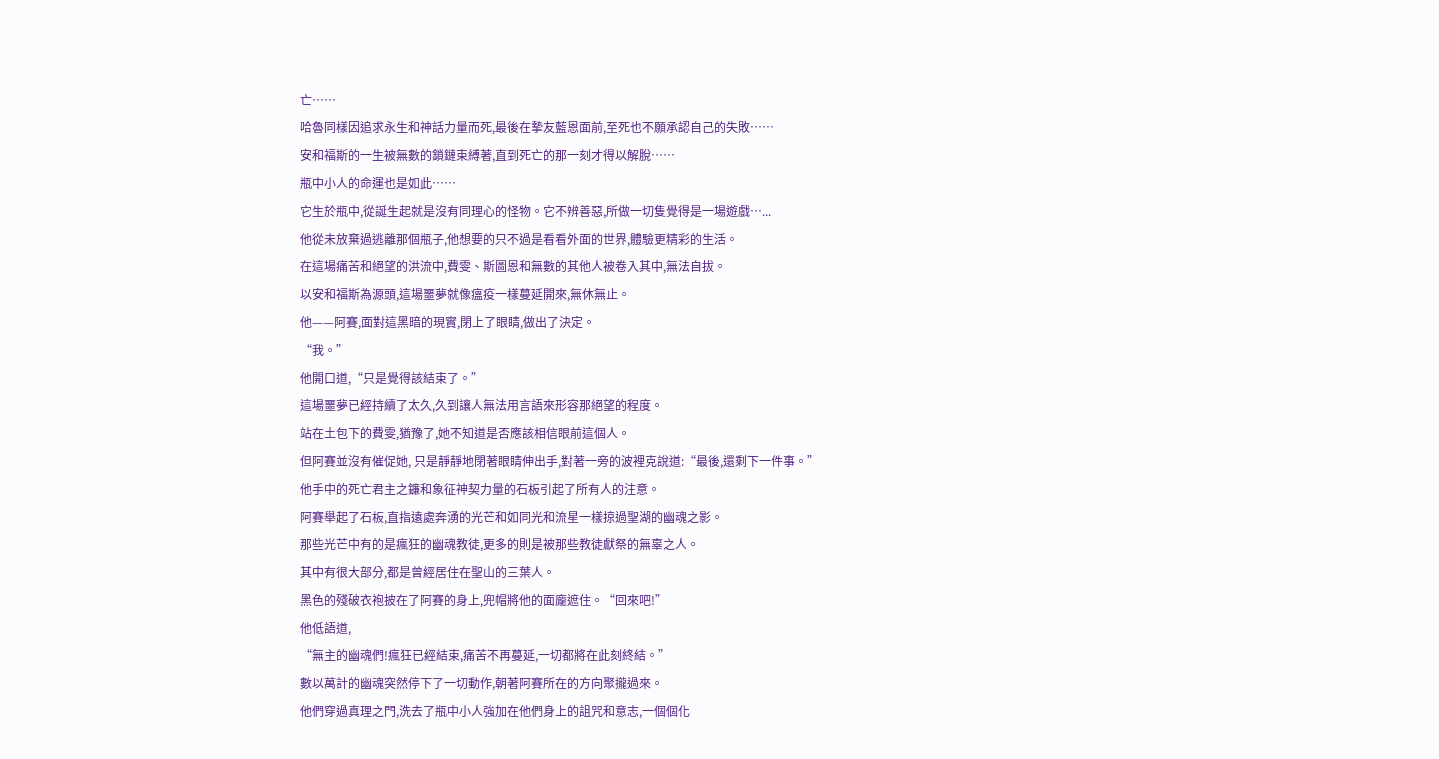亡……
哈魯同樣因追求永生和神話力量而死,最後在摯友藍恩面前,至死也不願承認自己的失敗……
安和福斯的一生被無數的鎖鏈束縛著,直到死亡的那一刻才得以解脫……
瓶中小人的命運也是如此……
它生於瓶中,從誕生起就是沒有同理心的怪物。它不辨善惡,所做一切隻覺得是一場遊戲…...
他從未放棄過逃離那個瓶子,他想要的只不過是看看外面的世界,體驗更精彩的生活。
在這場痛苦和絕望的洪流中,費雯、斯圖恩和無數的其他人被卷入其中,無法自拔。
以安和福斯為源頭,這場噩夢就像瘟疫一樣蔓延開來,無休無止。
他——阿賽,面對這黑暗的現實,閉上了眼睛,做出了決定。
“我。”
他開口道,“只是覺得該結束了。”
這場噩夢已經持續了太久,久到讓人無法用言語來形容那絕望的程度。
站在土包下的費雯,猶豫了,她不知道是否應該相信眼前這個人。
但阿賽並沒有催促她, 只是靜靜地閉著眼睛伸出手,對著一旁的波裡克說道:“最後,還剩下一件事。”
他手中的死亡君主之鐮和象征神契力量的石板引起了所有人的注意。
阿賽舉起了石板,直指遠處奔湧的光芒和如同光和流星一樣掠過聖湖的幽魂之影。
那些光芒中有的是瘋狂的幽魂教徒,更多的則是被那些教徒獻祭的無辜之人。
其中有很大部分,都是曾經居住在聖山的三葉人。
黑色的殘破衣袍披在了阿賽的身上,兜帽將他的面龐遮住。“回來吧!”
他低語道,
“無主的幽魂們!瘋狂已經結束,痛苦不再蔓延,一切都將在此刻終結。”
數以萬計的幽魂突然停下了一切動作,朝著阿賽所在的方向聚攏過來。
他們穿過真理之門,洗去了瓶中小人強加在他們身上的詛咒和意志,一個個化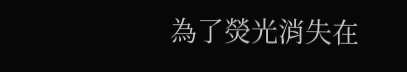為了熒光消失在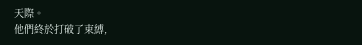天際。
他們終於打破了束縛,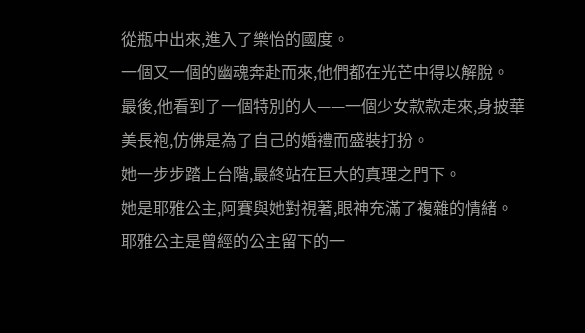從瓶中出來,進入了樂怡的國度。
一個又一個的幽魂奔赴而來,他們都在光芒中得以解脫。
最後,他看到了一個特別的人——一個少女款款走來,身披華美長袍,仿佛是為了自己的婚禮而盛裝打扮。
她一步步踏上台階,最終站在巨大的真理之門下。
她是耶雅公主,阿賽與她對視著,眼神充滿了複雜的情緒。
耶雅公主是曾經的公主留下的一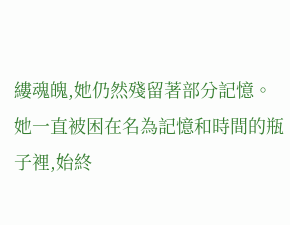縷魂魄,她仍然殘留著部分記憶。
她一直被困在名為記憶和時間的瓶子裡,始終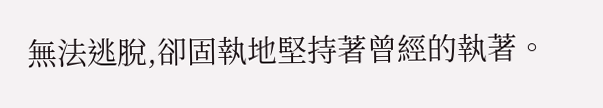無法逃脫,卻固執地堅持著曾經的執著。